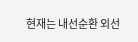현재는 내선순환 외선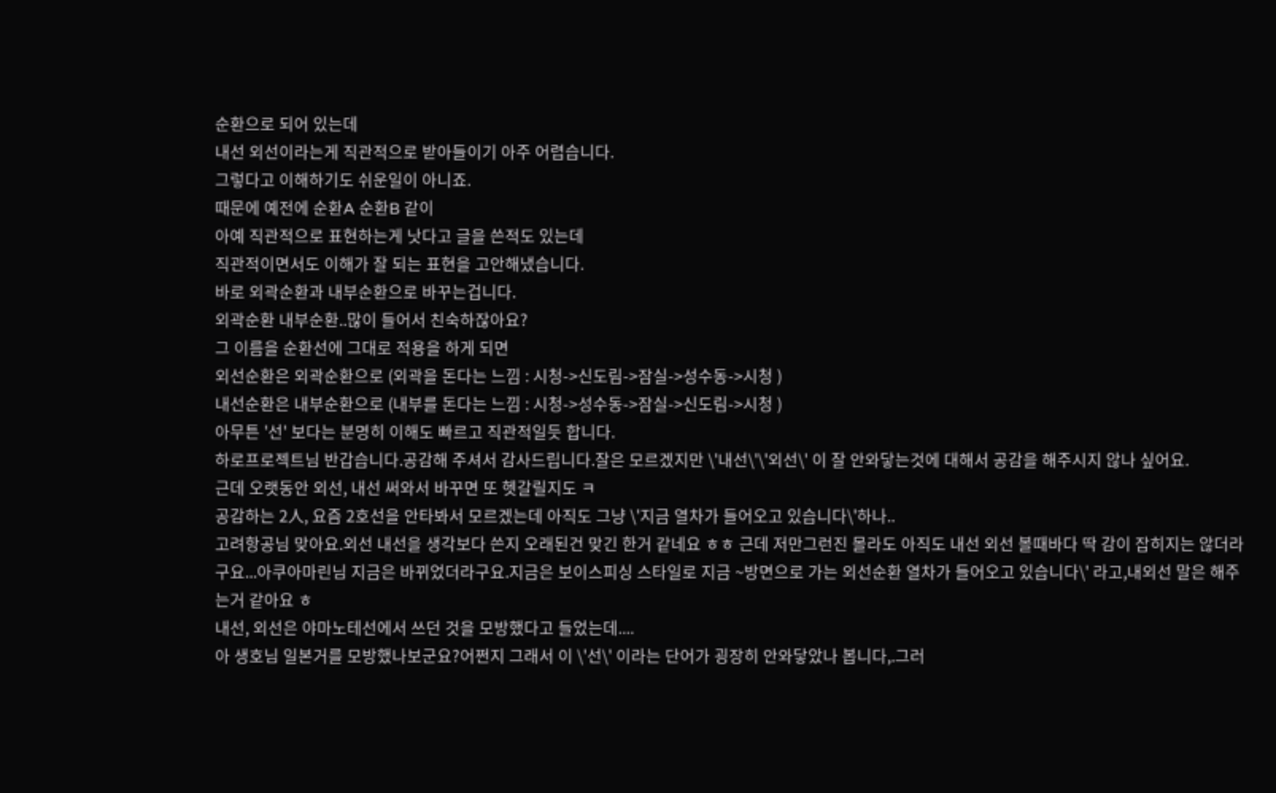순환으로 되어 있는데
내선 외선이라는게 직관적으로 받아들이기 아주 어렵습니다.
그렇다고 이해하기도 쉬운일이 아니죠.
때문에 예전에 순환A 순환B 같이
아예 직관적으로 표현하는게 낫다고 글을 쓴적도 있는데
직관적이면서도 이해가 잘 되는 표현을 고안해냈습니다.
바로 외곽순환과 내부순환으로 바꾸는겁니다.
외곽순환 내부순환..많이 들어서 친숙하잖아요?
그 이름을 순환선에 그대로 적용을 하게 되면
외선순환은 외곽순환으로 (외곽을 돈다는 느낌 : 시청->신도림->잠실->성수동->시청 )
내선순환은 내부순환으로 (내부를 돈다는 느낌 : 시청->성수동->잠실->신도림->시청 )
아무튼 '선' 보다는 분명히 이해도 빠르고 직관적일듯 합니다.
하로프로젝트님 반갑습니다.공감해 주셔서 감사드립니다.잘은 모르겠지만 \'내선\'\'외선\' 이 잘 안와닿는것에 대해서 공감을 해주시지 않나 싶어요.
근데 오랫동안 외선, 내선 써와서 바꾸면 또 헷갈릴지도 ㅋ
공감하는 2人, 요즘 2호선을 안타봐서 모르겠는데 아직도 그냥 \'지금 열차가 들어오고 있습니다\'하나..
고려항공님 맞아요.외선 내선을 생각보다 쓴지 오래된건 맞긴 한거 같네요 ㅎㅎ 근데 저만그런진 몰라도 아직도 내선 외선 볼때바다 딱 감이 잡히지는 않더라구요...아쿠아마린님 지금은 바뀌었더라구요.지금은 보이스피싱 스타일로 지금 ~방면으로 가는 외선순환 열차가 들어오고 있습니다\' 라고,내외선 말은 해주는거 같아요 ㅎ
내선, 외선은 야마노테선에서 쓰던 것을 모방했다고 들었는데....
아 생호님 일본거를 모방했나보군요?어쩐지 그래서 이 \'선\' 이라는 단어가 굉장히 안와닿았나 봅니다,.그러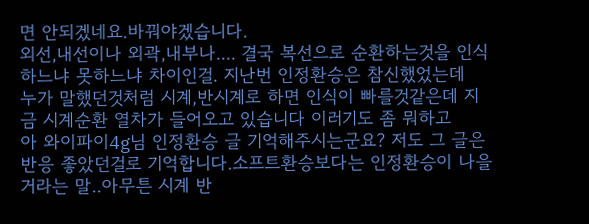면 안되겠네요.바꿔야겠습니다.
외선,내선이나 외곽,내부나.... 결국 복선으로 순환하는것을 인식 하느냐 못하느냐 차이인걸. 지난번 인정환승은 참신했었는데
누가 말했던것처럼 시계,반시계로 하면 인식이 빠를것같은데 지금 시계순환 열차가 들어오고 있습니다 이러기도 좀 뭐하고
아 와이파이4g님 인정환승 글 기억해주시는군요? 저도 그 글은 반응 좋았던걸로 기억합니다.소프트환승보다는 인정환승이 나을거라는 말..아무튼 시계 반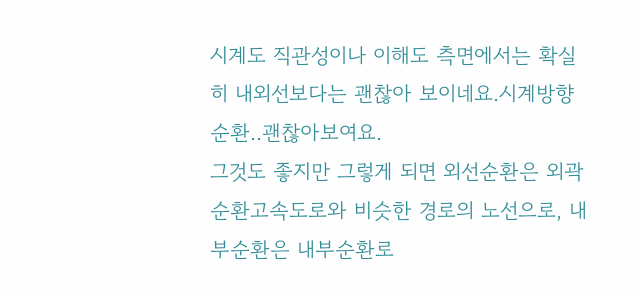시계도 직관성이나 이해도 측면에서는 확실히 내외선보다는 괜찮아 보이네요.시계방향순환..괜찮아보여요.
그것도 좋지만 그렇게 되면 외선순환은 외곽순환고속도로와 비슷한 경로의 노선으로, 내부순환은 내부순환로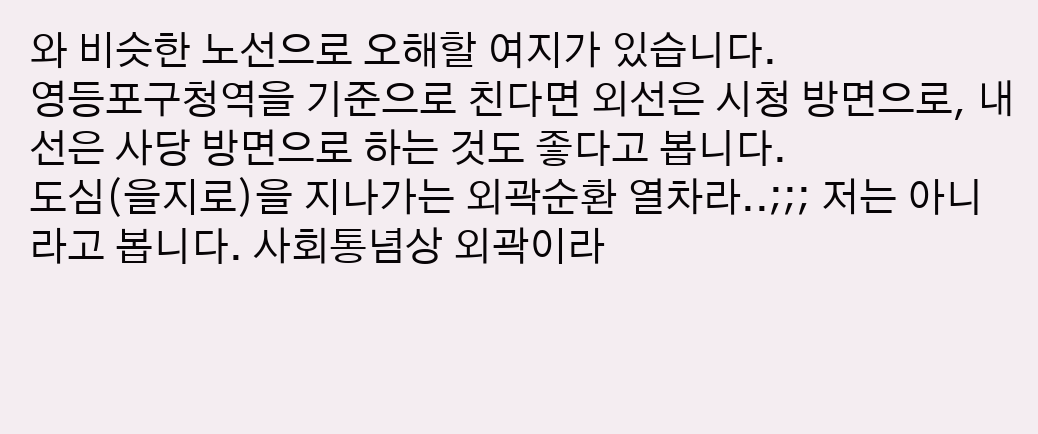와 비슷한 노선으로 오해할 여지가 있습니다.
영등포구청역을 기준으로 친다면 외선은 시청 방면으로, 내선은 사당 방면으로 하는 것도 좋다고 봅니다.
도심(을지로)을 지나가는 외곽순환 열차라..;;; 저는 아니라고 봅니다. 사회통념상 외곽이라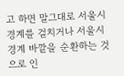고 하면 말그대로 서울시 경계를 걸치거나 서울시 경계 바깥을 순환하는 것으로 인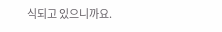식되고 있으니까요.